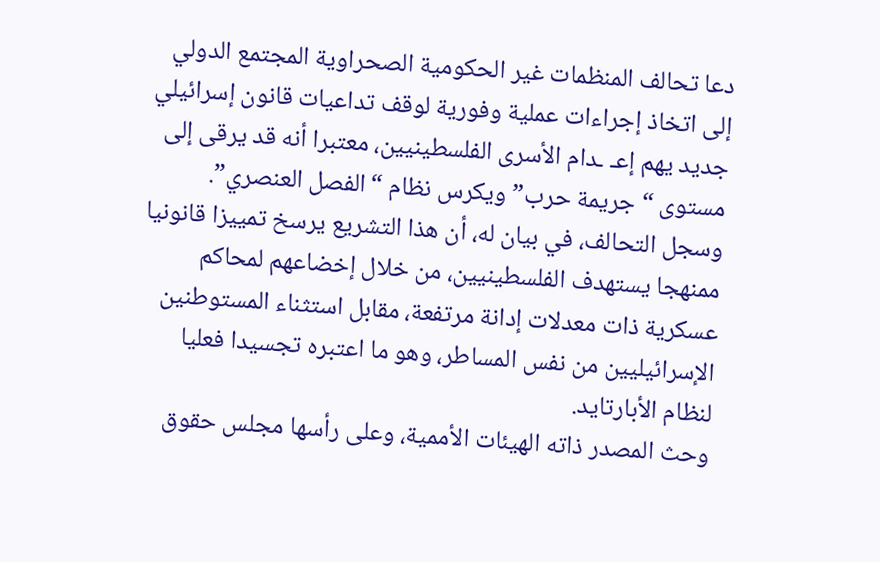دعا تحالف المنظمات غير الحكومية الصحراوية المجتمع الدولي إلى اتخاذ إجراءات عملية وفورية لوقف تداعيات قانون إسرائيلي جديد يهم إعـ ـدام الأسرى الفلسطينيين، معتبرا أنه قد يرقى إلى مستوى “جريمة حرب” ويكرس نظام “الفصل العنصري”.
وسجل التحالف، في بيان له، أن هذا التشريع يرسخ تمييزا قانونيا ممنهجا يستهدف الفلسطينيين، من خلال إخضاعهم لمحاكم عسكرية ذات معدلات إدانة مرتفعة، مقابل استثناء المستوطنين الإسرائيليين من نفس المساطر، وهو ما اعتبره تجسيدا فعليا لنظام الأبارتايد.
وحث المصدر ذاته الهيئات الأممية، وعلى رأسها مجلس حقوق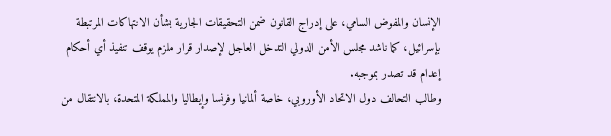الإنسان والمفوض السامي، على إدراج القانون ضمن التحقيقات الجارية بشأن الانتهاكات المرتبطة بإسرائيل، كما ناشد مجلس الأمن الدولي التدخل العاجل لإصدار قرار ملزم يوقف تنفيذ أي أحكام إعدام قد تصدر بموجبه.
وطالب التحالف دول الاتحاد الأوروبي، خاصة ألمانيا وفرنسا وإيطاليا والمملكة المتحدة، بالانتقال من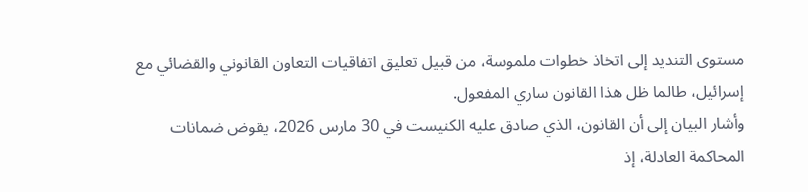مستوى التنديد إلى اتخاذ خطوات ملموسة، من قبيل تعليق اتفاقيات التعاون القانوني والقضائي مع إسرائيل، طالما ظل هذا القانون ساري المفعول.
وأشار البيان إلى أن القانون، الذي صادق عليه الكنيست في 30 مارس 2026، يقوض ضمانات المحاكمة العادلة، إذ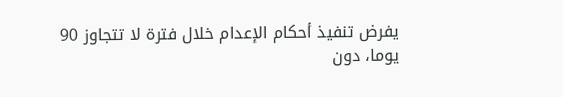يفرض تنفيذ أحكام الإعدام خلال فترة لا تتجاوز 90 يوما، دون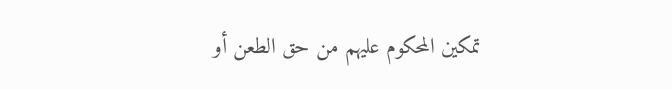تمكين المحكوم عليهم من حق الطعن أو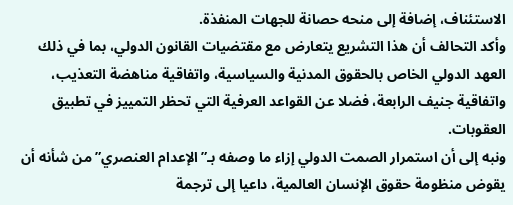الاستئناف، إضافة إلى منحه حصانة للجهات المنفذة.
وأكد التحالف أن هذا التشريع يتعارض مع مقتضيات القانون الدولي، بما في ذلك العهد الدولي الخاص بالحقوق المدنية والسياسية، واتفاقية مناهضة التعذيب، واتفاقية جنيف الرابعة، فضلا عن القواعد العرفية التي تحظر التمييز في تطبيق العقوبات.
ونبه إلى أن استمرار الصمت الدولي إزاء ما وصفه بـ”الإعدام العنصري” من شأنه أن يقوض منظومة حقوق الإنسان العالمية، داعيا إلى ترجمة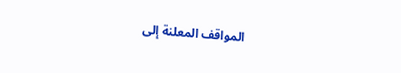المواقف المعلنة إلى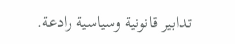تدابير قانونية وسياسية رادعة.